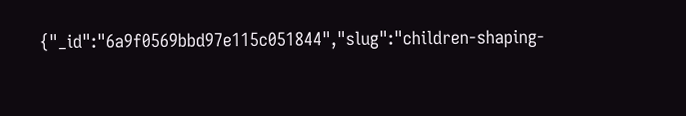{"_id":"6a9f0569bbd97e115c051844","slug":"children-shaping-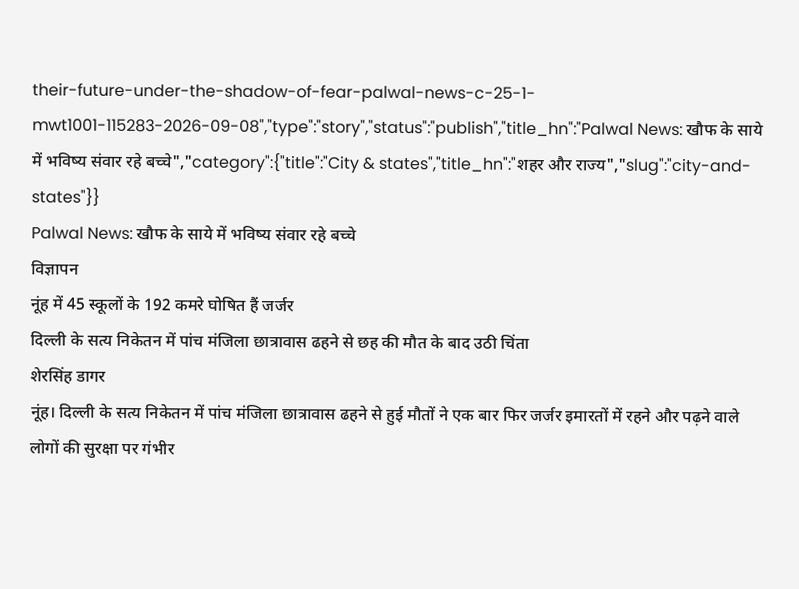their-future-under-the-shadow-of-fear-palwal-news-c-25-1-mwt1001-115283-2026-09-08","type":"story","status":"publish","title_hn":"Palwal News: खौफ के साये में भविष्य संवार रहे बच्चे","category":{"title":"City & states","title_hn":"शहर और राज्य","slug":"city-and-states"}}
Palwal News: खौफ के साये में भविष्य संवार रहे बच्चे
विज्ञापन
नूंह में 45 स्कूलों के 192 कमरे घोषित हैं जर्जर
दिल्ली के सत्य निकेतन में पांच मंजिला छात्रावास ढहने से छह की मौत के बाद उठी चिंता
शेरसिंह डागर
नूंह। दिल्ली के सत्य निकेतन में पांच मंजिला छात्रावास ढहने से हुई मौतों ने एक बार फिर जर्जर इमारतों में रहने और पढ़ने वाले लोगों की सुरक्षा पर गंभीर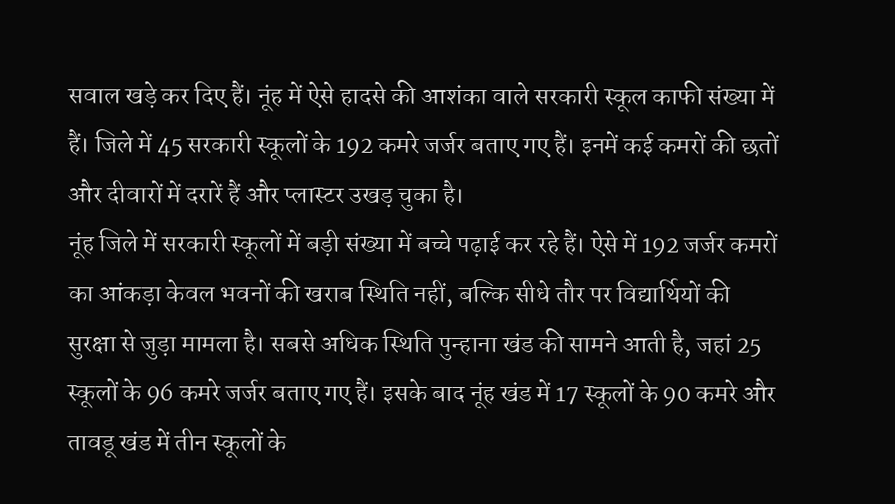सवाल खड़े कर दिए हैं। नूंह में ऐसे हादसे की आशंका वाले सरकारी स्कूल काफी संख्या में हैं। जिले में 45 सरकारी स्कूलों के 192 कमरे जर्जर बताए गए हैं। इनमें कई कमरों की छतों और दीवारों में दरारें हैं और प्लास्टर उखड़ चुका है।
नूंह जिले में सरकारी स्कूलों में बड़ी संख्या में बच्चे पढ़ाई कर रहे हैं। ऐसे में 192 जर्जर कमरों का आंकड़ा केवल भवनों की खराब स्थिति नहीं, बल्कि सीधे तौर पर विद्यार्थियों की सुरक्षा से जुड़ा मामला है। सबसे अधिक स्थिति पुन्हाना खंड की सामने आती है, जहां 25 स्कूलों के 96 कमरे जर्जर बताए गए हैं। इसके बाद नूंह खंड में 17 स्कूलों के 90 कमरे और तावडू खंड में तीन स्कूलों के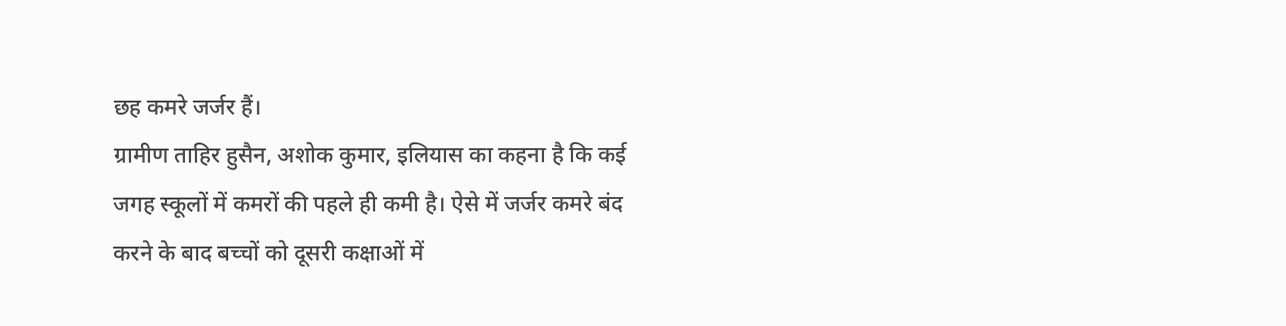छह कमरे जर्जर हैं।
ग्रामीण ताहिर हुसैन, अशोक कुमार, इलियास का कहना है कि कई जगह स्कूलों में कमरों की पहले ही कमी है। ऐसे में जर्जर कमरे बंद करने के बाद बच्चों को दूसरी कक्षाओं में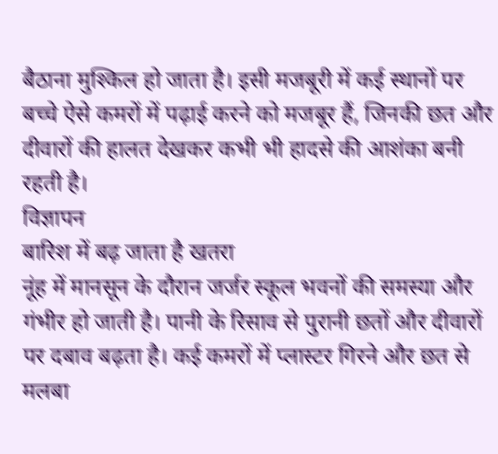बैठाना मुश्किल हो जाता है। इसी मजबूरी में कई स्थानों पर बच्चे ऐसे कमरों में पढ़ाई करने को मजबूर हैं, जिनकी छत और दीवारों की हालत देखकर कभी भी हादसे की आशंका बनी रहती है।
विज्ञापन
बारिश में बढ़ जाता है खतरा
नूंह में मानसून के दौरान जर्जर स्कूल भवनों की समस्या और गंभीर हो जाती है। पानी के रिसाव से पुरानी छतों और दीवारों पर दबाव बढ़ता है। कई कमरों में प्लास्टर गिरने और छत से मलबा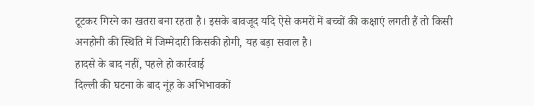टूटकर गिरने का खतरा बना रहता है। इसके बावजूद यदि ऐसे कमरों में बच्चों की कक्षाएं लगती हैं तो किसी अनहोनी की स्थिति में जिम्मेदारी किसकी होगी, यह बड़ा सवाल है।
हादसे के बाद नहीं, पहले हो कार्रवाई
दिल्ली की घटना के बाद नूंह के अभिभावकों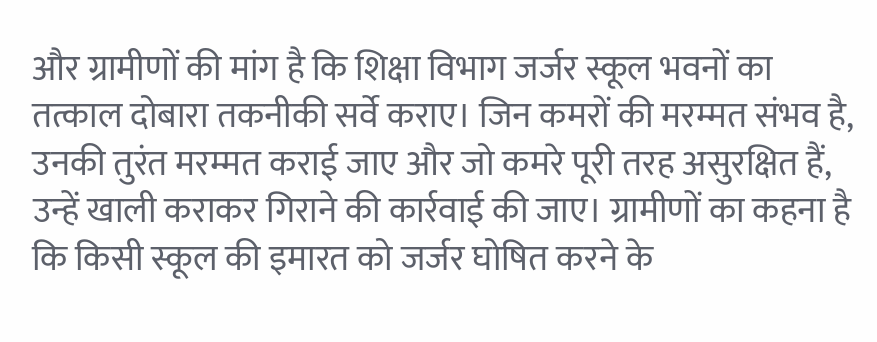और ग्रामीणों की मांग है कि शिक्षा विभाग जर्जर स्कूल भवनों का तत्काल दोबारा तकनीकी सर्वे कराए। जिन कमरों की मरम्मत संभव है, उनकी तुरंत मरम्मत कराई जाए और जो कमरे पूरी तरह असुरक्षित हैं, उन्हें खाली कराकर गिराने की कार्रवाई की जाए। ग्रामीणों का कहना है कि किसी स्कूल की इमारत को जर्जर घोषित करने के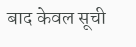बाद केवल सूची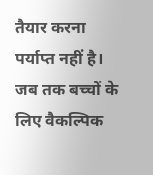तैयार करना पर्याप्त नहीं है। जब तक बच्चों के लिए वैकल्पिक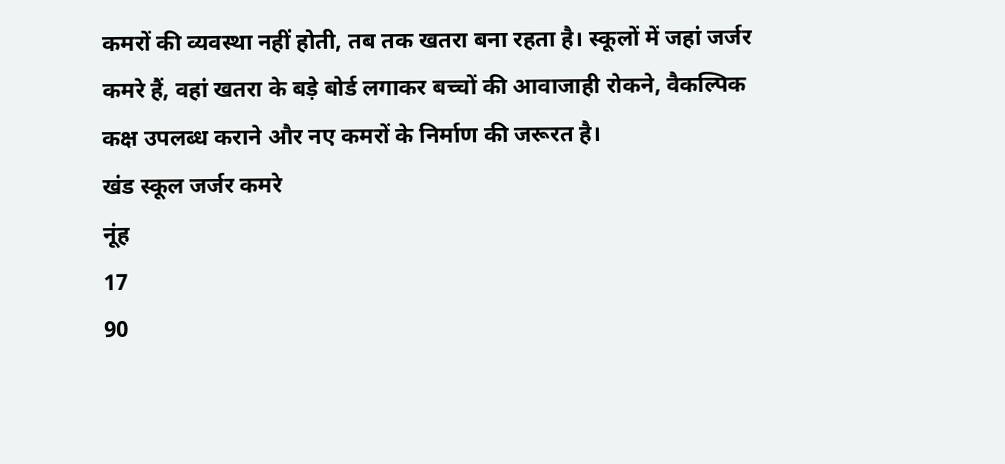कमरों की व्यवस्था नहीं होती, तब तक खतरा बना रहता है। स्कूलों में जहां जर्जर कमरे हैं, वहां खतरा के बड़े बोर्ड लगाकर बच्चों की आवाजाही रोकने, वैकल्पिक कक्ष उपलब्ध कराने और नए कमरों के निर्माण की जरूरत है।
खंड स्कूल जर्जर कमरे
नूंह
17
90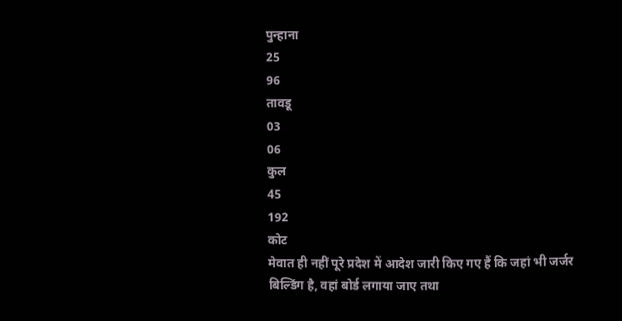पुन्हाना
25
96
तावडू
03
06
कुल
45
192
कोट
मेवात ही नहीं पूरे प्रदेश में आदेश जारी किए गए हैं कि जहां भी जर्जर बिल्डिंग है, वहां बोर्ड लगाया जाए तथा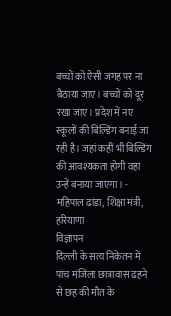बच्चों को ऐसी जगह पर ना बैठाया जाए। बच्चों को दूर रखा जाए। प्रदेश में नए स्कूलों की बिल्डिंग बनाई जा रही है। जहां कहीं भी बिल्डिंग की आवश्यकता होगी वहां उन्हें बनाया जाएगा। - महिपाल ढांडा, शिक्षा मंत्री, हरियाणा
विज्ञापन
दिल्ली के सत्य निकेतन में पांच मंजिला छात्रावास ढहने से छह की मौत के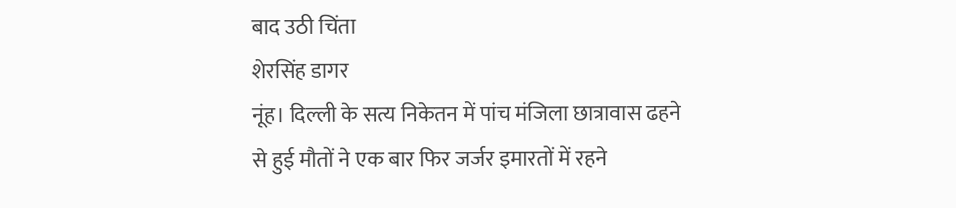बाद उठी चिंता
शेरसिंह डागर
नूंह। दिल्ली के सत्य निकेतन में पांच मंजिला छात्रावास ढहने से हुई मौतों ने एक बार फिर जर्जर इमारतों में रहने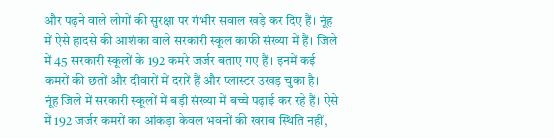और पढ़ने वाले लोगों की सुरक्षा पर गंभीर सवाल खड़े कर दिए हैं। नूंह में ऐसे हादसे की आशंका वाले सरकारी स्कूल काफी संख्या में हैं। जिले में 45 सरकारी स्कूलों के 192 कमरे जर्जर बताए गए हैं। इनमें कई कमरों की छतों और दीवारों में दरारें हैं और प्लास्टर उखड़ चुका है।
नूंह जिले में सरकारी स्कूलों में बड़ी संख्या में बच्चे पढ़ाई कर रहे हैं। ऐसे में 192 जर्जर कमरों का आंकड़ा केवल भवनों की खराब स्थिति नहीं,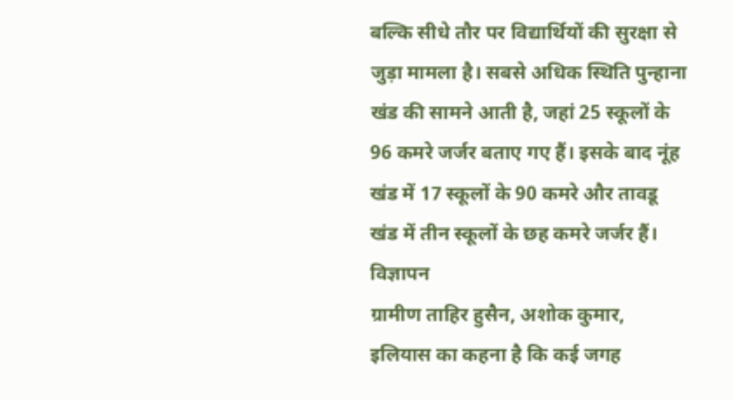बल्कि सीधे तौर पर विद्यार्थियों की सुरक्षा से जुड़ा मामला है। सबसे अधिक स्थिति पुन्हाना खंड की सामने आती है, जहां 25 स्कूलों के 96 कमरे जर्जर बताए गए हैं। इसके बाद नूंह खंड में 17 स्कूलों के 90 कमरे और तावडू खंड में तीन स्कूलों के छह कमरे जर्जर हैं।
विज्ञापन
ग्रामीण ताहिर हुसैन, अशोक कुमार, इलियास का कहना है कि कई जगह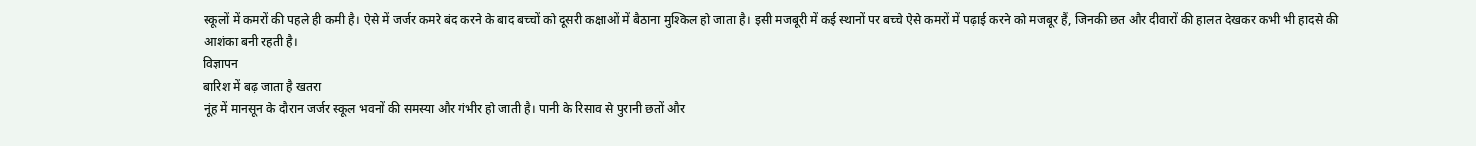स्कूलों में कमरों की पहले ही कमी है। ऐसे में जर्जर कमरे बंद करने के बाद बच्चों को दूसरी कक्षाओं में बैठाना मुश्किल हो जाता है। इसी मजबूरी में कई स्थानों पर बच्चे ऐसे कमरों में पढ़ाई करने को मजबूर हैं, जिनकी छत और दीवारों की हालत देखकर कभी भी हादसे की आशंका बनी रहती है।
विज्ञापन
बारिश में बढ़ जाता है खतरा
नूंह में मानसून के दौरान जर्जर स्कूल भवनों की समस्या और गंभीर हो जाती है। पानी के रिसाव से पुरानी छतों और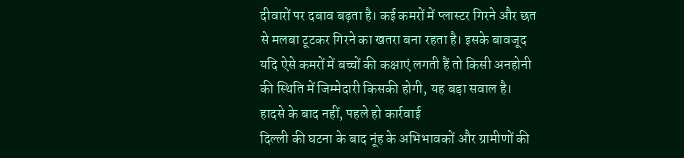दीवारों पर दबाव बढ़ता है। कई कमरों में प्लास्टर गिरने और छत से मलबा टूटकर गिरने का खतरा बना रहता है। इसके बावजूद यदि ऐसे कमरों में बच्चों की कक्षाएं लगती हैं तो किसी अनहोनी की स्थिति में जिम्मेदारी किसकी होगी, यह बड़ा सवाल है।
हादसे के बाद नहीं, पहले हो कार्रवाई
दिल्ली की घटना के बाद नूंह के अभिभावकों और ग्रामीणों की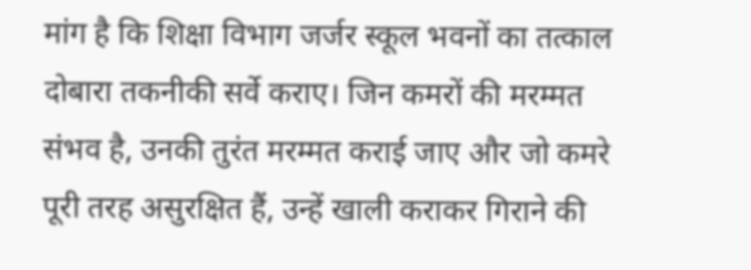मांग है कि शिक्षा विभाग जर्जर स्कूल भवनों का तत्काल दोबारा तकनीकी सर्वे कराए। जिन कमरों की मरम्मत संभव है, उनकी तुरंत मरम्मत कराई जाए और जो कमरे पूरी तरह असुरक्षित हैं, उन्हें खाली कराकर गिराने की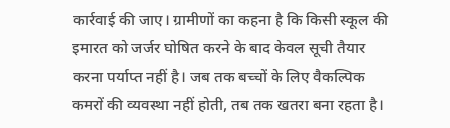कार्रवाई की जाए। ग्रामीणों का कहना है कि किसी स्कूल की इमारत को जर्जर घोषित करने के बाद केवल सूची तैयार करना पर्याप्त नहीं है। जब तक बच्चों के लिए वैकल्पिक कमरों की व्यवस्था नहीं होती, तब तक खतरा बना रहता है।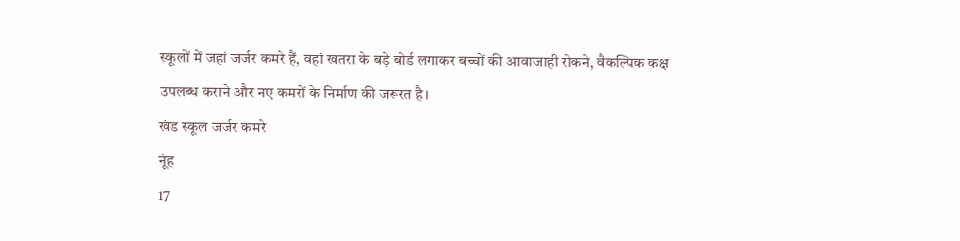स्कूलों में जहां जर्जर कमरे हैं, वहां खतरा के बड़े बोर्ड लगाकर बच्चों की आवाजाही रोकने, वैकल्पिक कक्ष उपलब्ध कराने और नए कमरों के निर्माण की जरूरत है।
खंड स्कूल जर्जर कमरे
नूंह
17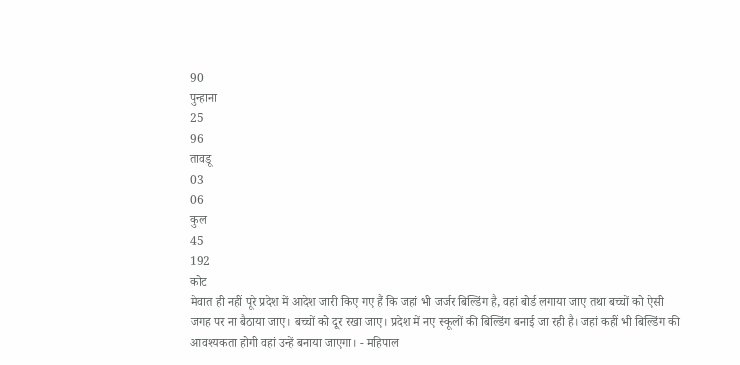90
पुन्हाना
25
96
तावडू
03
06
कुल
45
192
कोट
मेवात ही नहीं पूरे प्रदेश में आदेश जारी किए गए हैं कि जहां भी जर्जर बिल्डिंग है, वहां बोर्ड लगाया जाए तथा बच्चों को ऐसी जगह पर ना बैठाया जाए। बच्चों को दूर रखा जाए। प्रदेश में नए स्कूलों की बिल्डिंग बनाई जा रही है। जहां कहीं भी बिल्डिंग की आवश्यकता होगी वहां उन्हें बनाया जाएगा। - महिपाल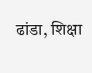ढांडा, शिक्षा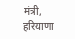मंत्री, हरियाणा